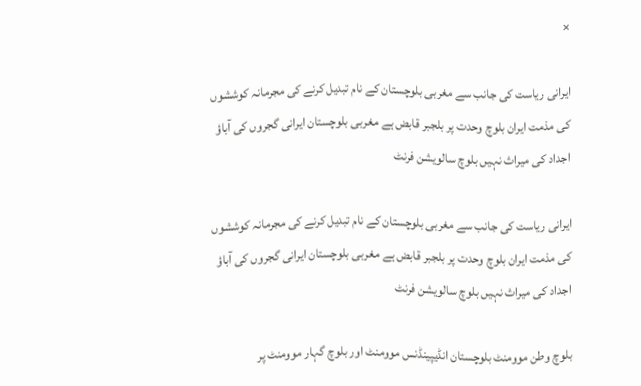×

ایرانی ریاست کی جانب سے مغربی بلوچستان کے نام تبدیل کرنے کی مجرمانہ کوششوں کی مذمت ایران بلوچ وحدت پر بلجبر قابض ہے مغربی بلوچستان ایرانی گجروں کی آباؤ اجداد کی میراث نہیں بلوچ سالویشن فرنٹ

ایرانی ریاست کی جانب سے مغربی بلوچستان کے نام تبدیل کرنے کی مجرمانہ کوششوں کی مذمت ایران بلوچ وحدت پر بلجبر قابض ہے مغربی بلوچستان ایرانی گجروں کی آباؤ اجداد کی میراث نہیں بلوچ سالویشن فرنٹ

بلوچ وطن موومنٹ بلوچستان انڈیپینڈنس موومنٹ اور بلوچ گہار موومنٹ پر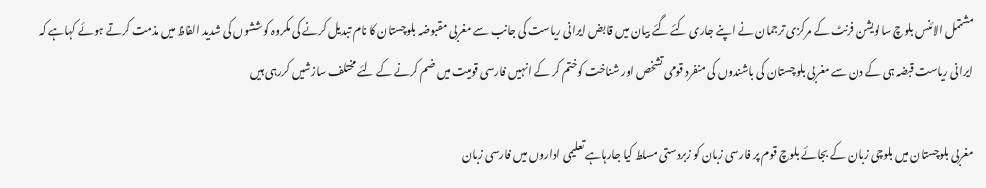مشتمل الائنس بلوچ سالویشن فرنٹ کے مرکزی ترجمان نے اپنے جاری کئے گئے بیان میں قابض ایرانی ریاست کی جانب سے مغربی مقبوضہ بلوچستان کا نام تبدیل کرنے کی مکروہ کوششوں کی شدید الفاظ میں مذمت کرتے ہوئے کہاہے کہ ایرانی ریاست قبضہ ہی کے دن سے مغربی بلوچستان کی باشندوں کی منفرد قومی تشخص اور شناخت کوختم کر کے انہیں فارسی قومیت میں ضم کرنے کے لئے مختلف سازشیں کررہی ہیں

مغربی بلوچستان میں بلوچی زبان کے بجائے بلوچ قوم پر فارسی زبان کو زبردستی مسلط کیا جارہاہے تعلیمی اداروں میں فارسی زبان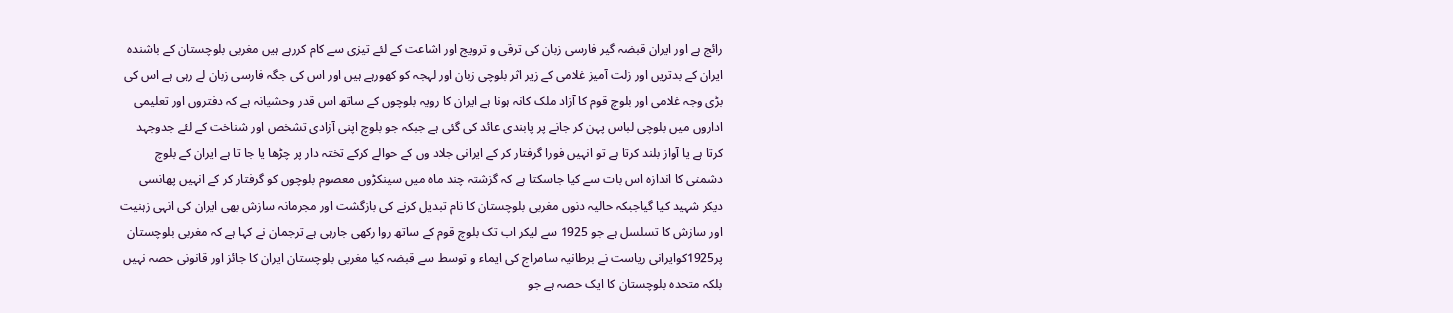رائج ہے اور ایران قبضہ گیر فارسی زبان کی ترقی و ترویج اور اشاعت کے لئے تیزی سے کام کررہے ہیں مغربی بلوچستان کے باشندہ ایران کے بدتریں اور زلت آمیز غلامی کے زیر اثر بلوچی زبان اور لہجہ کو کھورہے ہیں اور اس کی جگہ فارسی زبان لے رہی ہے اس کی بڑی وجہ غلامی اور بلوچ قوم کا آزاد ملک کانہ ہونا ہے ایران کا رویہ بلوچوں کے ساتھ اس قدر وحشیانہ ہے کہ دفتروں اور تعلیمی اداروں میں بلوچی لباس پہن کر جانے پر پابندی عائد کی گئی ہے جبکہ جو بلوچ اپنی آزادی تشخص اور شناخت کے لئے جدوجہد کرتا ہے یا آواز بلند کرتا ہے تو انہیں فورا گرفتار کر کے ایرانی جلاد وں کے حوالے کرکے تختہ دار پر چڑھا یا جا تا ہے ایران کے بلوچ دشمنی کا اندازہ اس بات سے کیا جاسکتا ہے کہ گزشتہ چند ماہ میں سینکڑوں معصوم بلوچوں کو گرفتار کر کے انہیں پھانسی دیکر شہید کیا گیاجبکہ حالیہ دنوں مغربی بلوچستان کا نام تبدیل کرنے کی بازگشت اور مجرمانہ سازش بھی ایران کی انہی زہنیت اور سازش کا تسلسل ہے جو 1925 سے لیکر اب تک بلوچ قوم کے ساتھ روا رکھی جارہی ہے ترجمان نے کہا ہے کہ مغربی بلوچستان پر1925کوایرانی ریاست نے برطانیہ سامراج کی ایماء و توسط سے قبضہ کیا مغربی بلوچستان ایران کا جائز اور قانونی حصہ نہیں بلکہ متحدہ بلوچستان کا ایک حصہ ہے جو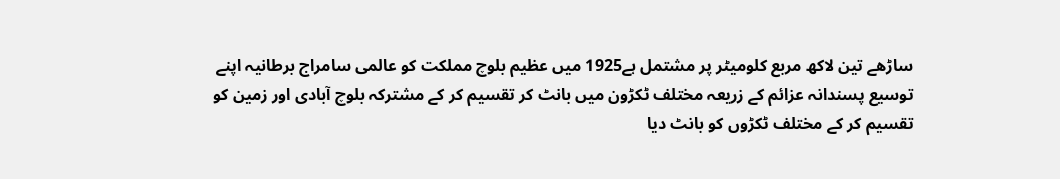ساڑھے تین لاکھ مربع کلومیٹر پر مشتمل ہے1925 میں عظیم بلوچ مملکت کو عالمی سامراج برطانیہ اپنے توسیع پسندانہ عزائم کے زریعہ مختلف ٹکڑون میں بانٹ کر تقسیم کر کے مشترکہ بلوچ آبادی اور زمین کو تقسیم کر کے مختلف ٹکڑوں کو بانٹ دیا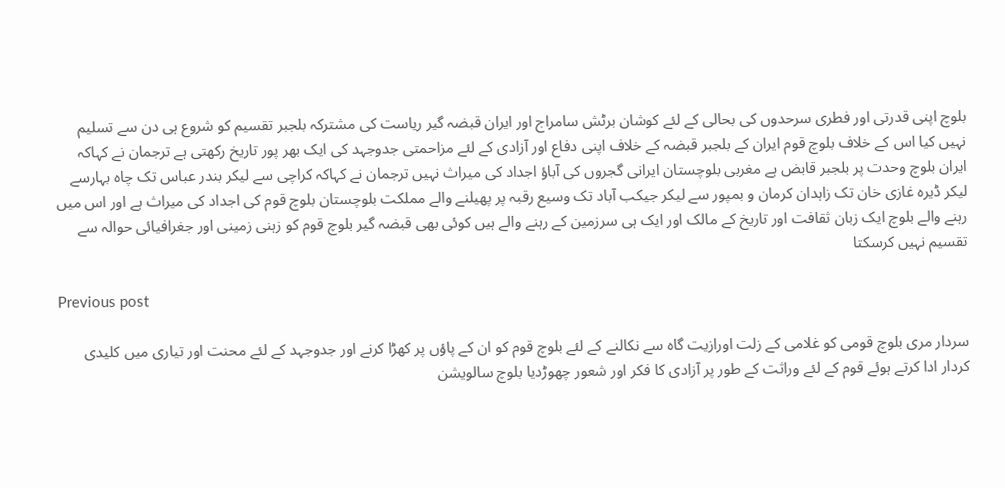بلوچ اپنی قدرتی اور فطری سرحدوں کی بحالی کے لئے کوشان برٹش سامراج اور ایران قبضہ گیر ریاست کی مشترکہ بلجبر تقسیم کو شروع ہی دن سے تسلیم نہیں کیا اس کے خلاف بلوچ قوم ایران کے بلجبر قبضہ کے خلاف اپنی دفاع اور آزادی کے لئے مزاحمتی جدوجہد کی ایک بھر پور تاریخ رکھتی ہے ترجمان نے کہاکہ ایران بلوچ وحدت پر بلجبر قابض ہے مغربی بلوچستان ایرانی گجروں کی آباؤ اجداد کی میراث نہیں ترجمان نے کہاکہ کراچی سے لیکر بندر عباس تک چاہ بہارسے لیکر ڈیرہ غازی خان تک زاہدان کرمان و بمپور سے لیکر جیکب آباد تک وسیع رقبہ پر پھیلنے والے مملکت بلوچستان بلوچ قوم کی اجداد کی میراث ہے اور اس میں رہنے والے بلوچ ایک زبان ثقافت اور تاریخ کے مالک اور ایک ہی سرزمین کے رہنے والے ہیں کوئی بھی قبضہ گیر بلوچ قوم کو زہنی زمینی اور جغرافیائی حوالہ سے تقسیم نہیں کرسکتا

Previous post

سردار مری بلوچ قومی کو غلامی کے زلت اورازیت گاہ سے نکالنے کے لئے بلوچ قوم کو ان کے پاؤں پر کھڑا کرنے اور جدوجہد کے لئے محنت اور تیاری میں کلیدی کردار ادا کرتے ہوئے قوم کے لئے وراثت کے طور پر آزادی کا فکر اور شعور چھوڑدیا بلوچ سالویشن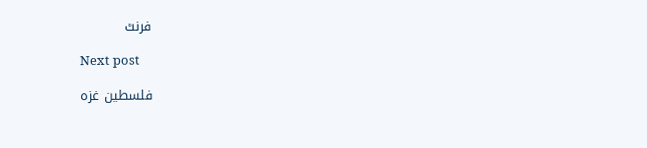فرنٹ

Next post

فلسطین غزہ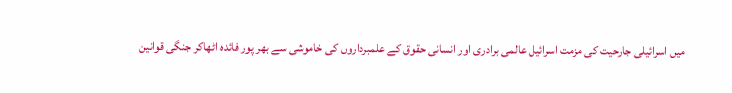میں اسرائیلی جارحیت کی مزمت اسرائیل عالمی برادری اور انسانی حقوق کے علمبرداروں کی خاموشی سے بھر پور فائدہ اٹھاکر جنگی قوانین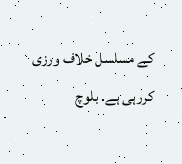کے مسلسل خلاف ورزی کررہی ہے. بلوچ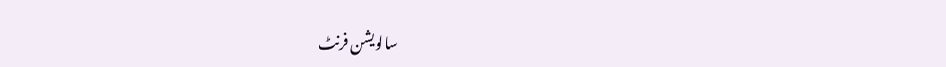سالویشن فرنٹ